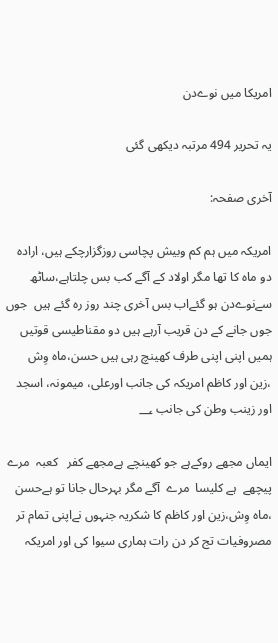امریکا میں نوےدن

یہ تحریر 494 مرتبہ دیکھی گئی

آخری صفحہ:

امریکہ میں ہم کم وبیش پچاسی روزگزارچکے ہیں، ارادہ دو ماہ کا تھا مگر اولاد کے آگے کب بس چلتاہے،ساٹھ سےنوےدن ہو گئےاب بس آخری چند روز رہ گئے ہیں  جوں جوں جانے کے دن قریب آرہے ہیں دو مقناطیسی قوتیں ہمیں اپنی اپنی طرف کھینچ رہی ہیں حسن،ماہ وِش ،زین اور کاظم امریکہ کی جانب اورعلی، میمونہ، اسجد اور زینب وطن کی جانب ؀

ایماں مجھے روکےہے جو کھینچے ہےمجھے کفر   کعبہ  مرے   پیچھے  ہے کلیسا  مرے  آگے مگر بہرحال جانا تو ہےحسن ،ماہ وِش،زین اور کاظم کا شکریہ جنہوں نےاپنی تمام تر  مصروفیات تج کر دن رات ہماری سیوا کی اور امریکہ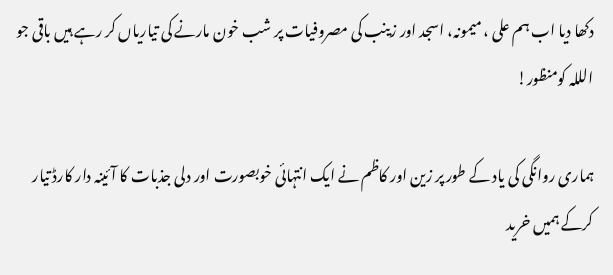دکھا دیا اب ہم علی ، میمونہ، اسجد اور زینب کی مصروفیات پر شب خون مارنے کی تیاریاں کر رہے ہیں باقی جو الللہ کومنظور!

ہماری روانگی کی یاد کے طور پر زین اور کاظم نے ایک انتہائی خوبصورت اور دلی جذبات کا آئینہ دار کارڈ تیار کرکے ہمیں خرید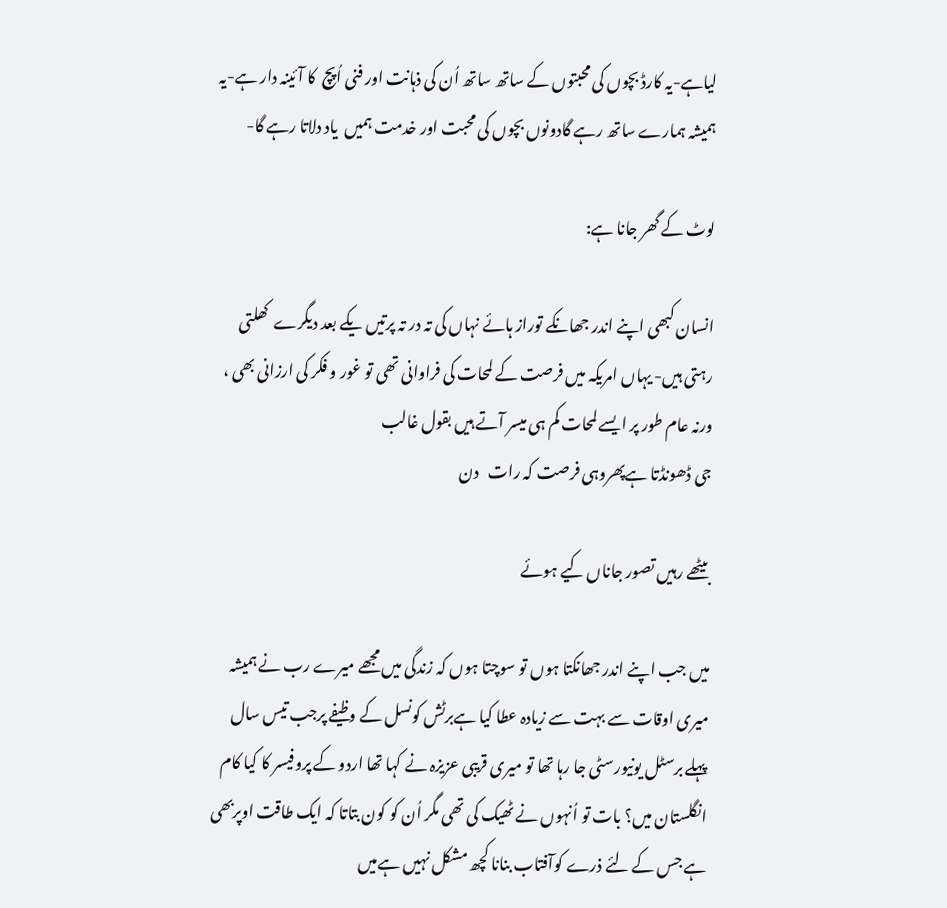لیاہے-یہ کارڈ بچوں کی محبتوں کے ساتھ ساتھ اُن کی ذہانت اور فنی اُپچ  کا آئینہ دار ہے-یہ ہمیشہ ہمارے ساتھ رہے گادونوں بچوں کی محبت اور خدمت ہمیں  یاد دلاتا رہے گا-

لوٹ کے گھر جانا ہے:

انسان کبھی اپنے اندر جھانکے توراز ہائے نہاں کی تہ در تہ پرتیں یکے بعد دیگرے  کھلتی رہتی ہیں- یہاں امریکہ میں فرصت کے لمحات کی فراوانی تھی تو غور و فکر کی ارزانی بھی ، ورنہ عام طور پر ایسے لمحات کم ہی میسر آتے ہیں بقول غالب
جی ڈھونڈتا ہےپھروہی فرصت کہ رات   دن

بیٹھے رہیں تصور جاناں کیے ہوئے

میں جب اپنے اندر جھانکتا ہوں تو سوچتا ہوں کہ زندگی میں مجھے میرے رب نے ہمیشہ میری اوقات سے بہت سے زیادہ عطا کیا ہےبرٹش کونسل کے وظیفے پرجب تیس سال پہلے برسٹل یونیورسٹی جا رہا تھا تو میری قریبی عزیزہ نے کہا تھا اردو کے پروفیسر کا کیا کام انگلستان میں؟ بات تو اُنہوں نے ٹھیک کی تھی مگر اُن کو کون بتاتا کہ ایک طاقت اوپربھی ہے جس کے لئے ذرے کوآفتاب بنانا کچھ مشکل نہیں ہےمیں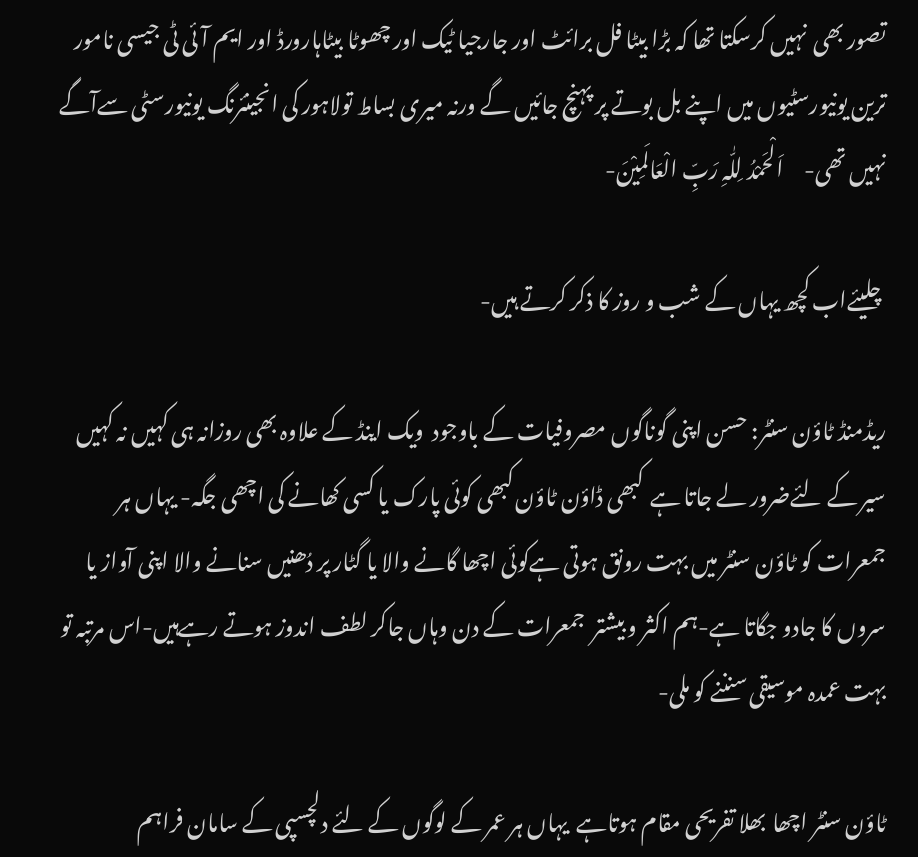تصور بھی  نہیں کرسکتا تھا کہ بڑا بیٹا فل برائٹ اور جارجیا ٹیک اور چھوٹا بیٹاہارورڈ اور ایم آئی ٹی جیسی نامور ترین یونیورسٹیوں میں اپنے بل بوتے پر پہنچ جائیں گے ورنہ میری بساط تولاہور کی انجینئرنگ یونیورسٹی سےآگے نہیں تھی-     اَلْحَمْدُ لِلّٰہِ رَبِّ الْعَالَمِیْنَ-

 چلیئےاب کچھ یہاں کے شب و روز کا ذکر کرتے ہیں-

ریڈمنڈ ٹاؤن سنٹر: حسن اپنی گوناگوں مصروفیات کے باوجود  ویک اینڈ کے علاوہ بھی روزانہ ہی کہیں نہ کہیں سیر کے لئےضرور لے جاتا ہے  کبھی ڈاؤن ٹاؤن کبھی کوئی پارک یا کسی کھانے کی اچھی جگہ- یہاں ہر جمعرات کو ٹاؤن سنٹر میں بہت رونق ہوتی ہےکوئی اچھا گانے والا یا گٹار پر دُھنیں سنانے والا اپنی آواز یا سروں کا جادو جگاتا ہے-ہم اکثر و بیشتر  جمعرات کے دن وہاں جاکر لطف اندوز ہوتے رہےہیں-اس مرتبہ تو بہت عمدہ موسیقی سنننے کو ملی-

ٹاؤن سنٹر اچھا  بھلا تفریحی مقام ہوتاہے  یہاں ہر عمر کے لوگوں کے لئے دلچسپی کے سامان فراہم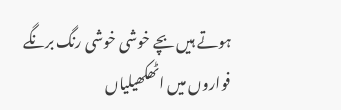ہوتے ہیں بچے خوشی خوشی رنگ برنگے فواروں میں اٹھکھیلیاں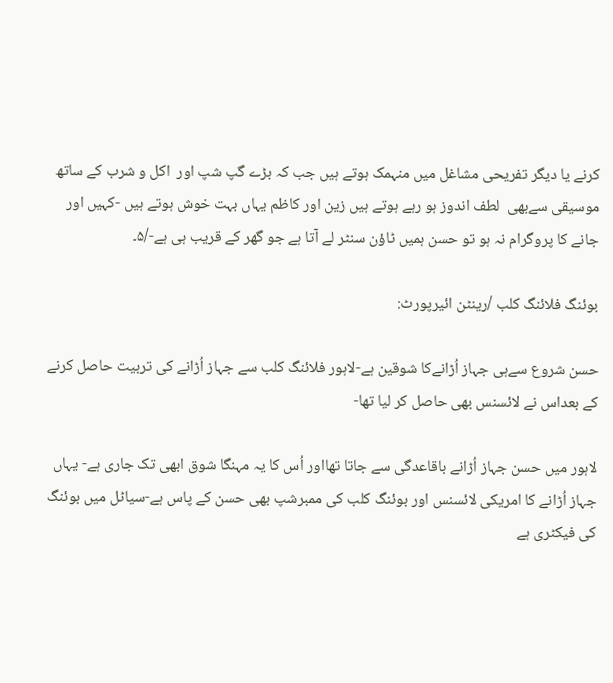کرنے یا دیگر تفریحی مشاغل میں منہمک ہوتے ہیں جب کہ بڑے گپ شپ اور  اکل و شرب کے ساتھ موسیقی سےبھی  لطف اندوز ہو رہے ہوتے ہیں زین اور کاظم یہاں بہت خوش ہوتے ہیں -کہیں اور جانے کا پروگرام نہ ہو تو حسن ہمیں ٹاؤن سنٹر لے آتا ہے جو گھر کے قریب ہی ہے-/۵۔

بوئنگ فلائنگ کلب /رینٹن ائیرپورٹ:

حسن شروع سےہی جہاز اُڑانےکا شوقین ہے-لاہور فلائنگ کلب سے جہاز اُڑانے کی تربیت حاصل کرنے کے بعداس نے لائسنس بھی حاصل کر لیا تھا-

لاہور میں حسن جہاز اُڑانے باقاعدگی سے جاتا تھااور اُس کا یہ مہنگا شوق ابھی تک جاری ہے- یہاں جہاز اُڑانے کا امریکی لائسنس اور بوئنگ کلب کی ممبرشپ بھی حسن کے پاس ہے-سیاٹل میں بوئنگ کی فیکٹری ہے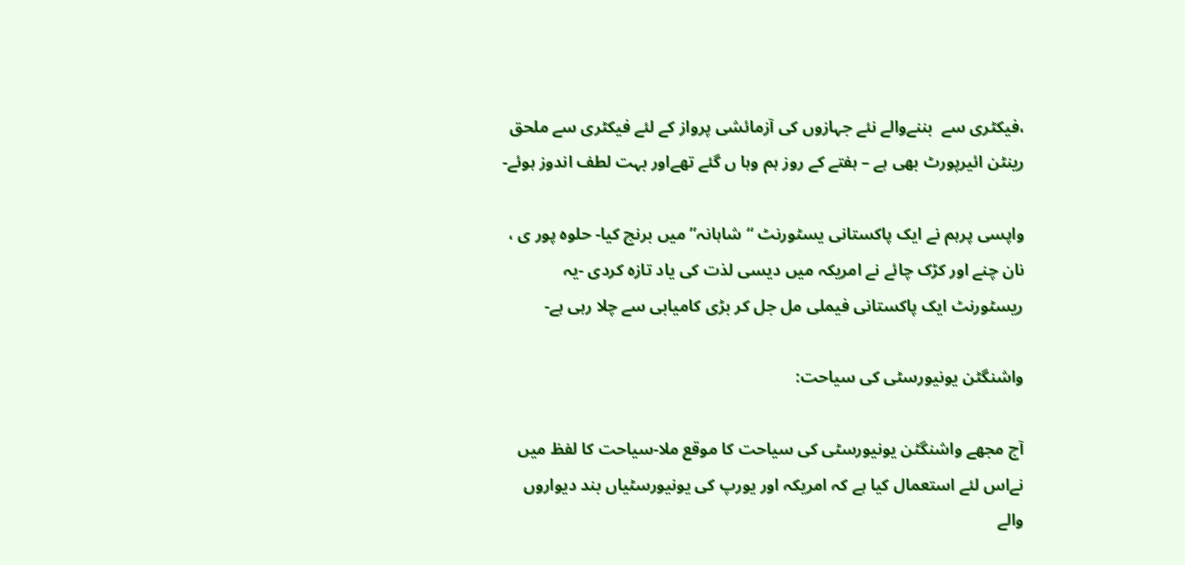،فیکٹری سے  بننےوالے نئے جہازوں کی آزمائشی پرواز کے لئے فیکٹری سے ملحق رینٹن ائیرپورٹ بھی ہے – ہفتے کے روز ہم وہا ں گئے تھےاور بہت لطف اندوز ہوئے-

واپسی پرہم نے ایک پاکستانی یسٹورنٹ “شاہانہ” میں برنچ کیا- حلوہ پور ی ، نان چنے اور کڑک چائے نے امریکہ میں دیسی لذت کی یاد تازہ کردی -یہ ریسٹورنٹ ایک پاکستانی فیملی مل جل کر بڑی کامیابی سے چلا رہی ہے-

واشنگٹن یونیورسٹی کی سیاحت:

آج مجھے واشنگٹن یونیورسٹی کی سیاحت کا موقع ملا-سیاحت کا لفظ میں نےاس لئے استعمال کیا ہے کہ امریکہ اور یورپ کی یونیورسٹیاں بند دیواروں والے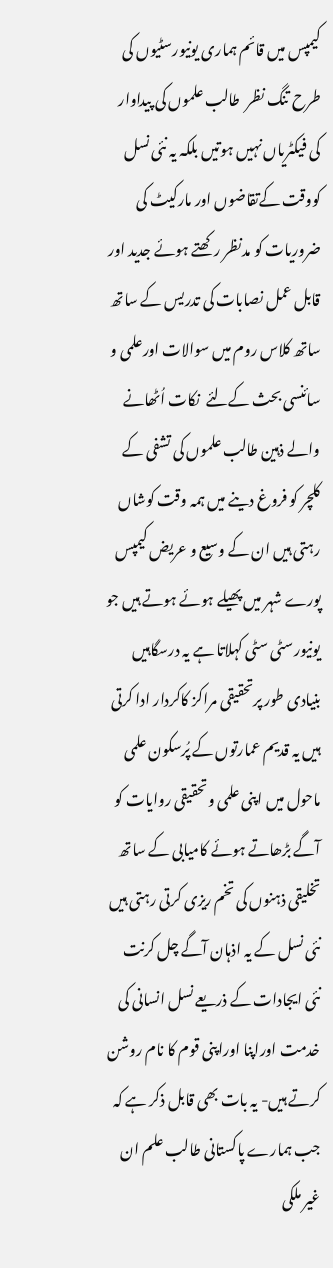کیمپس میں قائم ہماری یونیورسٹیوں کی طرح تنگ نظر  طالب علموں کی پیداوار کی فیکٹریاں نہیں ہوتیں بلکہ یہ نئی نسل کووقت کےتقاضوں اور مارکیٹ کی ضروریات کو مدنظر رکھتے ہوئے جدید اور قابل عمل نصابات کی تدریس کے ساتھ ساتھ کلاس روم میں سوالات اورعلمی و سائنسی بحث کےلئے  نکات اُٹھانے والے ذہین طالب علموں کی تشفی کے کلچر کو فروغ دینے میں ہمہ وقت کوشاں رہتی ہیں ان کے وسیع و عریض کیمپس پورے شہر میں پھیلے ہوئے ہوتے ہیں جو یونیورسٹی سٹی کہلاتا ہے یہ درسگاہیں بنیادی طور پرتحقیقی مراکز کاکردار ادا کرتی ہیں یہ قدیم عمارتوں کے پُرسکون علمی ماحول میں اپنی علمی وتحقیقی روایات کو آگے بڑھاتے ہوئے کامیابی کے ساتھ تخلیقی ذہنوں کی تخم ریزی کرتی رہتی ہیں نئی نسل کے یہ اذہان آگے چل کرنت نئی ایجادات کے ذریعے نسل انسانی کی خدمت اوراپنا اوراپنی قوم کا نام روشن کرتے ہیں- یہ بات بھی قابل ذکر ہے کہ جب ہمارے پاکستانی طالب علم ان غیر ملکی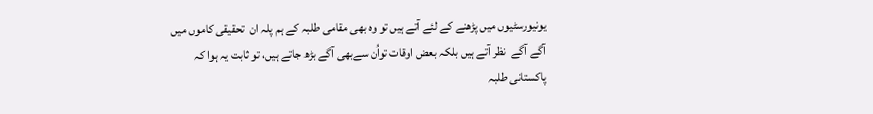یونیورسٹیوں میں پڑھنے کے لئے آتے ہیں تو وہ بھی مقامی طلبہ کے ہم پلہ ان  تحقیقی کاموں میں آگے آگے  نظر آتے ہیں بلکہ بعض اوقات تواُن سےبھی آگے بڑھ جاتے ہیں، تو ثابت یہ ہوا کہ پاکستانی طلبہ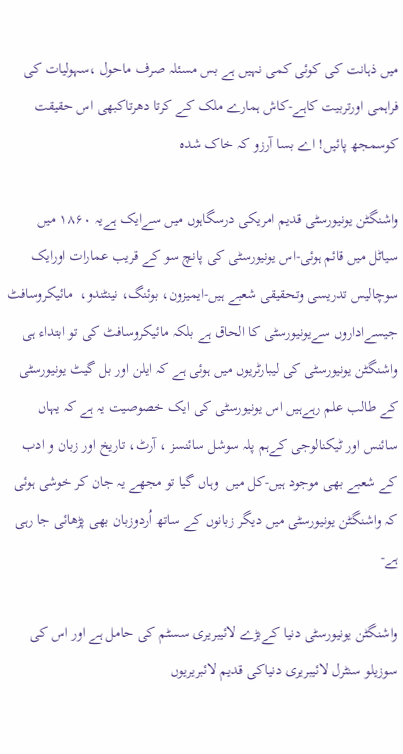میں ذہانت کی کوئی کمی نہیں ہے بس مسئلہ صرف ماحول ،سہولیات کی فراہمی اورتربیت کاہے-کاش ہمارے ملک کے کرتا دھرتاکبھی اس حقیقت کوسمجھ پائیں! اے بسا آرزو کہ خاک شدہ

واشنگٹن یونیورسٹی قدیم امریکی درسگاہوں میں سےایک ہےیہ ۱۸۶۰ میں سیاٹل میں قائم ہوئی-اس یونیورسٹی کی پانچ سو کے قریب عمارات اورایک سوچالیس تدریسی وتحقیقی شعبے ہیں-ایمیزون، بوئنگ، نینٹندو،  مائیکروسافٹ جیسےاداروں سےیونیورسٹی کا الحاق ہے بلکہ مائیکروسافٹ کی تو ابتداء ہی واشنگٹن یونیورسٹی کی لیبارٹریوں میں ہوئی ہے کہ ایلن اور بل گیٹ یونیورسٹی کے طالب علم رہےہیں اس یونیورسٹی کی ایک خصوصیت یہ ہے کہ یہاں سائنس اور ٹیکنالوجی کےہم پلہ سوشل سائنسز ، آرٹ، تاریخ اور زبان و ادب کے شعبے بھی موجود ہیں-کل میں  وہاں گیا تو مجھے یہ جان کر خوشی ہوئی کہ واشنگٹن یونیورسٹی میں دیگر زبانوں کے ساتھ اُردوزبان بھی پڑھائی جا رہی ہے-

واشنگٹن یونیورسٹی دنیا کےبڑے لائیبریری سسٹم کی حامل ہے اور اس کی سوزیلو سنٹرل لائیبریری دنیاکی قدیم لائبریریوں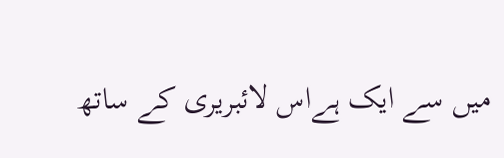میں سے ایک ہےاس لائبریری کے ساتھ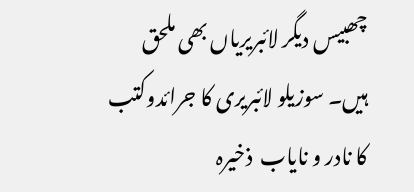چھبیس دیگر لائبریریاں بھی ملحق ہیں۔ سوزیلو لائبریری کا جرائدوکتب کا نادر و نایاب  ذخیرہ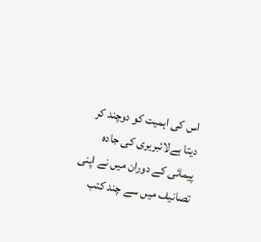اس کی اہمیت کو دوچند کر دیتا ہےلائبریری کی جادہ پیمائی کے دوران میں نے اپنی تصانیف میں سے چند کتب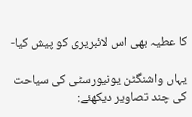کا عطیہ بھی اس لائبریری کو پیش کیا-

یہاں واشنگٹن یونیورسٹی کی سیاحت کی چند تصاویر دیکھئے: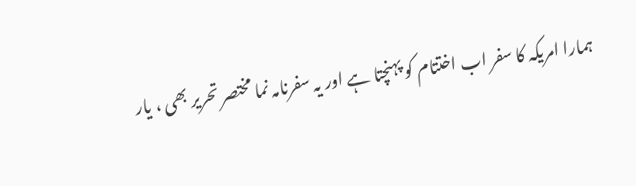ہمارا امریکہ کا سفر اب اختتام کو پہنچتا ہے اور یہ سفرنامہ نما مختصر تحریر بھی ، یار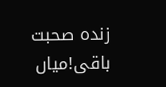زندہ صحبت باقی!میاں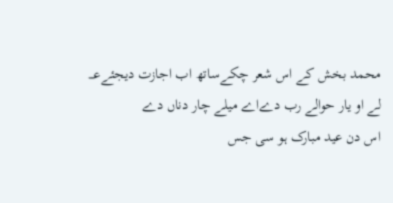محمد بخش کے اس شعر چکےساتھ اب اجازت دیجئے؀
لے او یار حوالے رب دےاے میلے چار دناں دے
اس دن عید مبارک ہو سی جس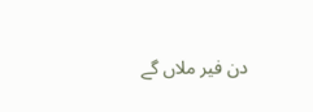دن فیر ملاں گے